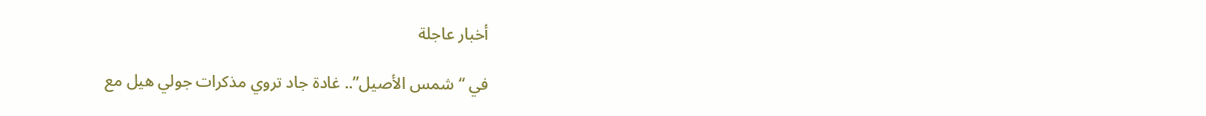أخبار عاجلة

في “شمس الأصيل”.. غادة جاد تروي مذكرات جولي هيل مع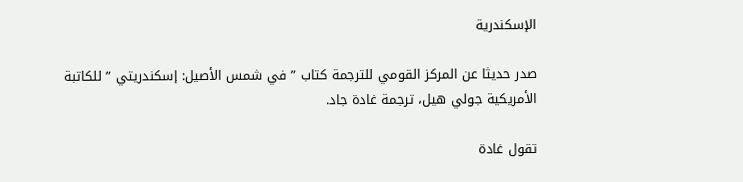الإسكندرية

صدر حديثا عن المركز القومي للترجمة كتاب ” في شمس الأصيل: إسكندريتي ” للكاتبة الأمريكية جولي هيل، ترجمة غادة جاد.

تقول غادة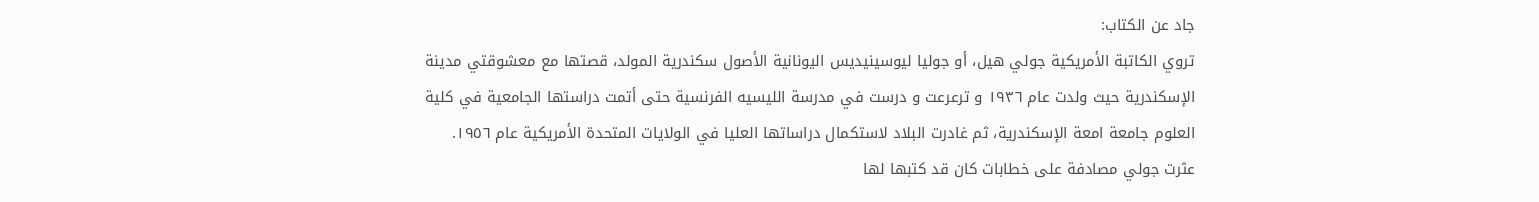جاد عن الكتاب:
تروي الكاتبة الأمريكية جولي هيل، أو جوليا ليوسينيديس اليونانية الأصول سكندرية المولد، قصتها مع معشوقتي مدينة الإسكندرية حيث ولدت عام ١٩٣٦ و ترعرعت و درست في مدرسة الليسيه الفرنسية حتى أتمت دراستها الجامعية في كلية العلوم جامعة امعة الإسكندرية، ثم غادرت البلاد لاستكمال دراساتها العليا في الولايات المتحدة الأمريكية عام ١٩٥٦.
عثرت جولي مصادفة على خطابات كان قد كتبها لها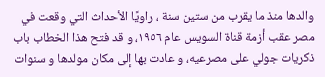والدها منذ ما يقرب من ستين سنة ، راويًا الأحداث التي وقعت في مصر عقب أزمة قناة السويس عام ١٩٥٦، و قد فتح هذا الخطاب باب ذكريات جولي على مصرعيه، و عادت بها إلى مكان مولدها و سنوات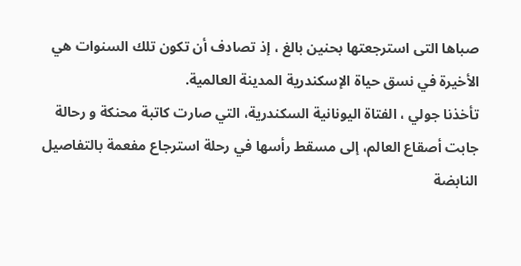صباها التى استرجعتها بحنين بالغ ، إذ تصادف أن تكون تلك السنوات هي الأخيرة في نسق حياة الإسكندرية المدينة العالمية.
تأخذنا جولي ، الفتاة اليونانية السكندرية، التي صارت كاتبة محنكة و رحالة جابت أصقاع العالم، إلى مسقط رأسها في رحلة استرجاع مفعمة بالتفاصيل النابضة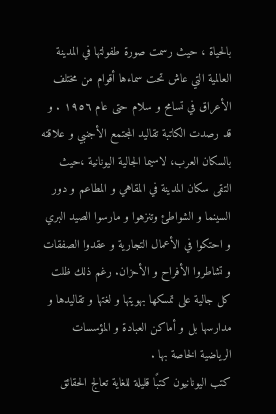بالحياة ، حيث رسمت صورة طفولتها في المدينة العالمية التي عاش تحت سماءها أقوام من مختلف الأعراق في تسامح و سلام حتى عام ١٩٥٦ . و قد رصدت الكاتبة تقاليد المجتمع الأجنبي و علاقته بالسكان العرب، لاسيما الجالية اليونانية ،حيث التقى سكان المدينة في المقاهي و المطاعم و دور السينما و الشواطئ وتنزهوا و مارسوا الصيد البري و احتكوا في الأعمال التجارية و عقدوا الصفقات و تشاطروا الأفراح و الأحزان. رغم ذلك ظلت كل جالية على تمسكها بهويتها و لغتها و تقاليدها و مدارسها بل و أماكن العبادة و المؤسسات الرياضية الخاصة بها .
كتب اليونانيون كتبًا قليلة للغاية تعالج الحقائق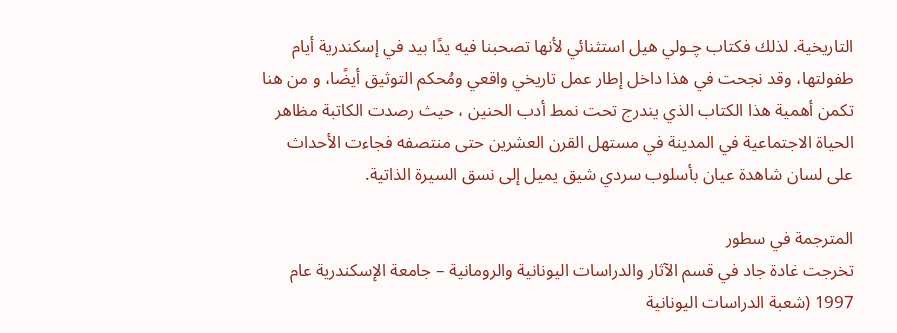التاريخية. لذلك فكتاب چـولي هيل استثنائي لأنها تصحبنا فيه يدًا بيد في إسكندرية أيام طفولتها، وقد نجحت في هذا داخل إطار عمل تاريخي واقعي ومُحكم التوثيق أيضًا، و من هنا تكمن أهمية هذا الكتاب الذي يندرج تحت نمط أدب الحنين ، حيث رصدت الكاتبة مظاهر الحياة الاجتماعية في المدينة في مستهل القرن العشرين حتى منتصفه فجاءت الأحداث على لسان شاهدة عيان بأسلوب سردي شيق يميل إلى نسق السيرة الذاتية.

المترجمة في سطور
تخرجت غادة جاد في قسم الآثار والدراسات اليونانية والرومانية – جامعة الإسكندرية عام 1997 (شعبة الدراسات اليونانية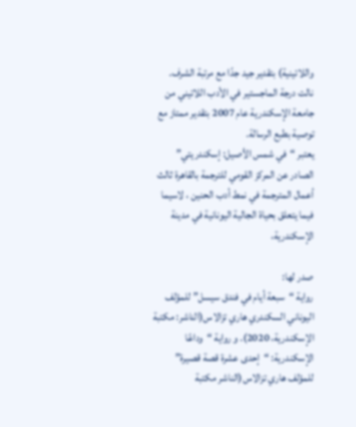واللاتينية) بتقدير جيد جدًا مع مرتبة الشرف.
نالت درجة الماجستير في الأدب اللاتيني من جامعة الإسكندرية عام 2007 بتقدير ممتاز مع توصية بطبع الرسالة.
يعتبر “في شمس الأصيل: إسكندريتي” الصادر عن المركز القومي للترجمة بالقاهرة ثالث أعمال المترجمة في نمط أدب الحنين ، لاسيما فيما يتعلق بحياة الجالية اليونانية في مدينة الإسكندرية،

صدر لها:
رواية “سبعة أيام في فندق سيسل” للمؤلف اليوناني السكندري هاري تزالاس(الناشر: مكتبة الإسكندرية، 2020). و رواية “وداعًا الإسكندرية: “إحدى عشرة قصة قصيرة” للمؤلف هاري تزالاس(الناشر مكتبة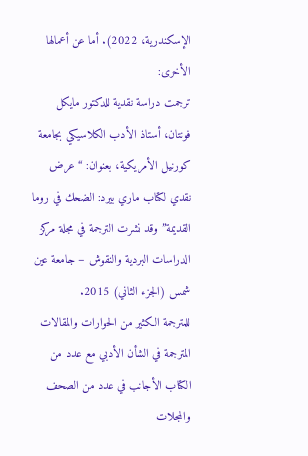الإسكندرية، 2022). أما عن أعمالها الأخرى:
ترجمت دراسة نقدية للدكتور مايكل فونتان، أستاذ الأدب الكلاسيكي بجامعة كورنيل الأمريكية، بعنوان: “عرض نقدي لكتاب ماري بيرد: الضحك في روما القديمة” وقد نشرت الترجمة في مجلة مركز الدراسات البردية والنقوش – جامعة عين شمس (الجزء الثاني) 2015.
للمترجمة الكثير من الحوارات والمقالات المترجمة في الشأن الأدبي مع عدد من الكتاب الأجانب في عدد من الصحف والمجلات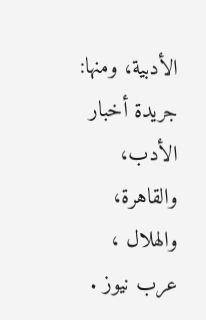الأدبية، ومنها: جريدة أخبار الأدب، والقاهرة، والهلال ، عرب نيوز .